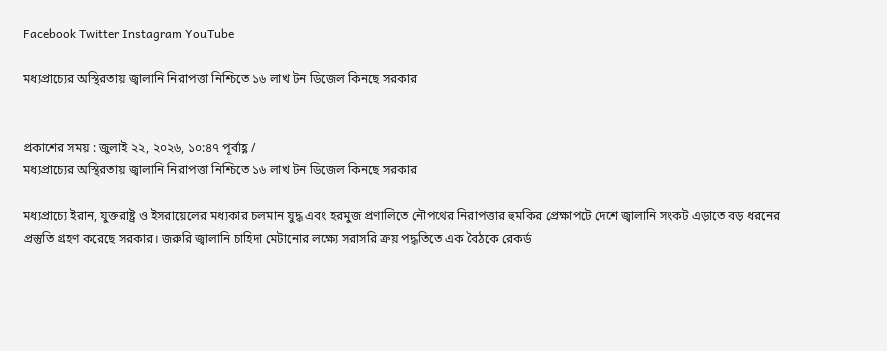Facebook Twitter Instagram YouTube

মধ্যপ্রাচ্যের অস্থিরতায় জ্বালানি নিরাপত্তা নিশ্চিতে ১৬ লাখ টন ডিজেল কিনছে সরকার


প্রকাশের সময় : জুলাই ২২, ২০২৬, ১০:৪৭ পূর্বাহ্ণ /
মধ্যপ্রাচ্যের অস্থিরতায় জ্বালানি নিরাপত্তা নিশ্চিতে ১৬ লাখ টন ডিজেল কিনছে সরকার

মধ্যপ্রাচ্যে ইরান, যুক্তরাষ্ট্র ও ইসরায়েলের মধ্যকার চলমান যুদ্ধ এবং হরমুজ প্রণালিতে নৌপথের নিরাপত্তার হুমকির প্রেক্ষাপটে দেশে জ্বালানি সংকট এড়াতে বড় ধরনের প্রস্তুতি গ্রহণ করেছে সরকার। জরুরি জ্বালানি চাহিদা মেটানোর লক্ষ্যে সরাসরি ক্রয় পদ্ধতিতে এক বৈঠকে রেকর্ড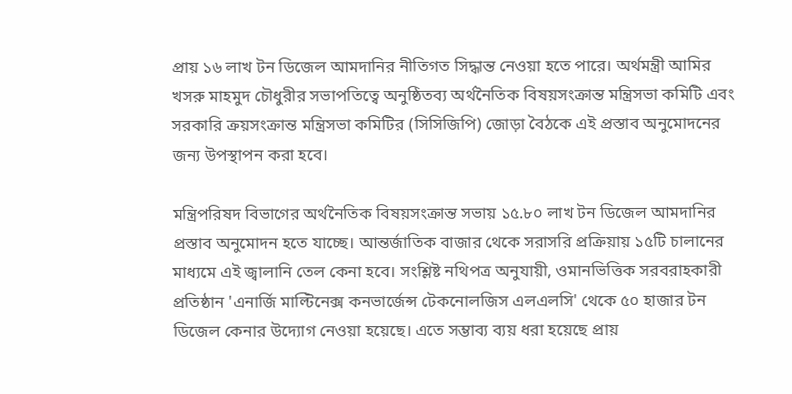প্রায় ১৬ লাখ টন ডিজেল আমদানির নীতিগত সিদ্ধান্ত নেওয়া হতে পারে। অর্থমন্ত্রী আমির খসরু মাহমুদ চৌধুরীর সভাপতিত্বে অনুষ্ঠিতব্য অর্থনৈতিক বিষয়সংক্রান্ত মন্ত্রিসভা কমিটি এবং সরকারি ক্রয়সংক্রান্ত মন্ত্রিসভা কমিটির (সিসিজিপি) জোড়া বৈঠকে এই প্রস্তাব অনুমোদনের জন্য উপস্থাপন করা হবে।

মন্ত্রিপরিষদ বিভাগের অর্থনৈতিক বিষয়সংক্রান্ত সভায় ১৫.৮০ লাখ টন ডিজেল আমদানির প্রস্তাব অনুমোদন হতে যাচ্ছে। আন্তর্জাতিক বাজার থেকে সরাসরি প্রক্রিয়ায় ১৫টি চালানের মাধ্যমে এই জ্বালানি তেল কেনা হবে। সংশ্লিষ্ট নথিপত্র অনুযায়ী, ওমানভিত্তিক সরবরাহকারী প্রতিষ্ঠান 'এনার্জি মাল্টিনেক্স কনভার্জেন্স টেকনোলজিস এলএলসি' থেকে ৫০ হাজার টন ডিজেল কেনার উদ্যোগ নেওয়া হয়েছে। এতে সম্ভাব্য ব্যয় ধরা হয়েছে প্রায়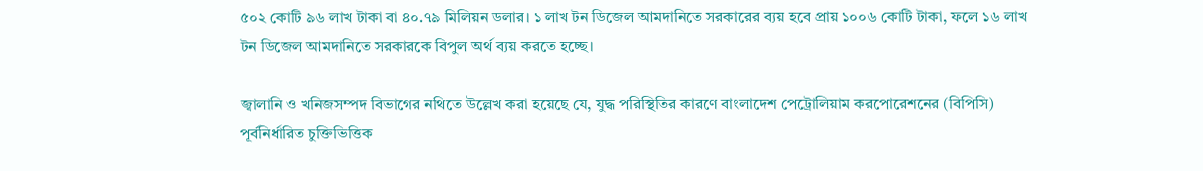৫০২ কোটি ৯৬ লাখ টাকা বা ৪০.৭৯ মিলিয়ন ডলার। ১ লাখ টন ডিজেল আমদানিতে সরকারের ব্যয় হবে প্রায় ১০০৬ কোটি টাকা, ফলে ১৬ লাখ টন ডিজেল আমদানিতে সরকারকে বিপুল অর্থ ব্যয় করতে হচ্ছে।

জ্বালানি ও খনিজসম্পদ বিভাগের নথিতে উল্লেখ করা হয়েছে যে, যুদ্ধ পরিস্থিতির কারণে বাংলাদেশ পেট্রোলিয়াম করপোরেশনের (বিপিসি) পূর্বনির্ধারিত চুক্তিভিত্তিক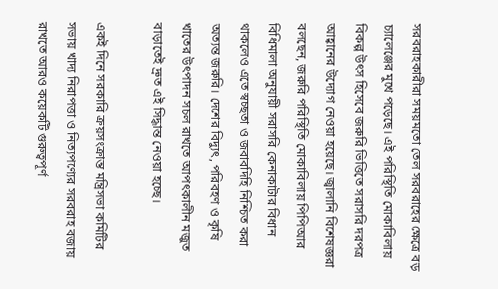সরবরাহকারীরা সময়মতো তেল সরবরাহের ক্ষেত্রে বড় চ্যালেঞ্জের মুখে পড়েছে। এই পরিস্থিতি মোকাবিলায় বিকল্প উৎস হিসেবে জরুরি ভিত্তিতে সরাসরি দরপত্র আহ্বানের উদ্যোগ নেওয়া হয়েছে। জ্বালানি বিশেষজ্ঞরা বলছেন, জরুরি পরিস্থিতি মোকাবিলায় পিপিআর বিধিমালা অনুযায়ী সরাসরি কেনাকাটার বিধান থাকলেও এতে স্বচ্ছতা ও জবাবদিহি নিশ্চিত করা অত্যন্ত জরুরি। দেশের বিদ্যুৎ, পরিবহণ ও কৃষি খাতের উৎপাদন সচল রাখতে আপৎকালীন মজুত বাড়াতেই দ্রুত এই সিদ্ধান্ত নেওয়া হচ্ছে।

একই দিনে সরকারি ক্রয়সংক্রান্ত মন্ত্রিসভা কমিটির সভায় খাদ্য নিরাপত্তা ও নিত্যপণ্যের সরবরাহ বজায় রাখতে আরও কয়েকটি গুরুত্বপূর্ণ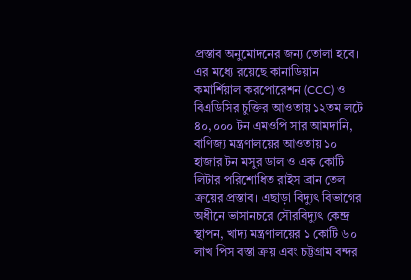প্রস্তাব অনুমোদনের জন্য তোলা হবে। এর মধ্যে রয়েছে কানাডিয়ান কমার্শিয়াল করপোরেশন (CCC) ও বিএডিসির চুক্তির আওতায় ১২তম লটে ৪০,০০০ টন এমওপি সার আমদানি, বাণিজ্য মন্ত্রণালয়ের আওতায় ১০ হাজার টন মসুর ডাল ও এক কোটি লিটার পরিশোধিত রাইস ব্রান তেল ক্রয়ের প্রস্তাব। এছাড়া বিদ্যুৎ বিভাগের অধীনে ভাসানচরে সৌরবিদ্যুৎ কেন্দ্র স্থাপন, খাদ্য মন্ত্রণালয়ের ১ কোটি ৬০ লাখ পিস বস্তা ক্রয় এবং চট্টগ্রাম বন্দর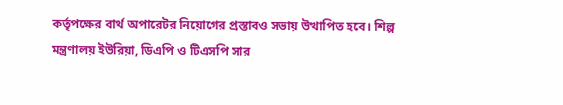কর্তৃপক্ষের বার্থ অপারেটর নিয়োগের প্রস্তাবও সভায় উত্থাপিত হবে। শিল্প মন্ত্রণালয় ইউরিয়া, ডিএপি ও টিএসপি সার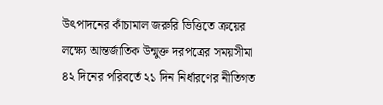উৎপাদনের কাঁচামাল জরুরি ভিত্তিতে ক্রয়ের লক্ষ্যে আন্তর্জাতিক উন্মুক্ত দরপত্রের সময়সীমা ৪২ দিনের পরিবর্তে ২১ দিন নির্ধারণের নীতিগত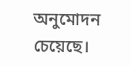অনুমোদন চেয়েছে।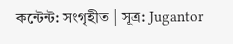কন্টেন্ট: সংগৃহীত | সূত্র: Jugantor